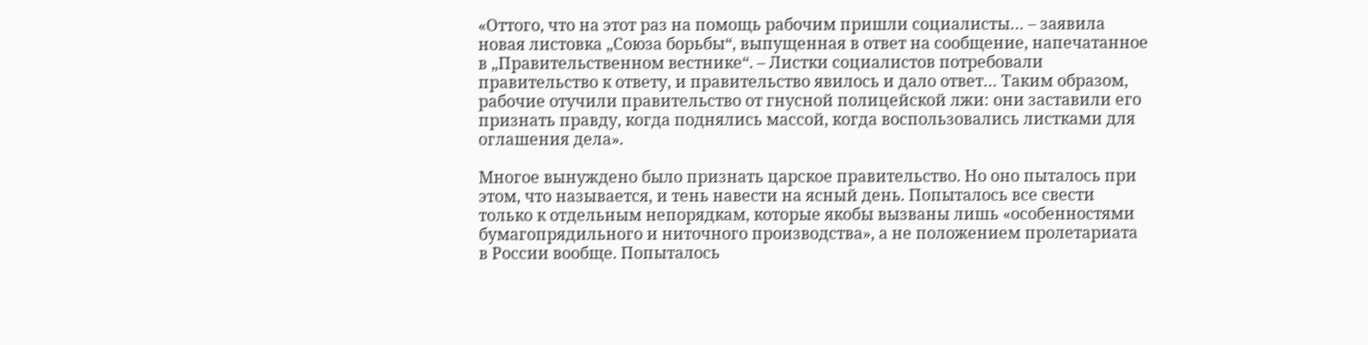«Оттого, что на этот раз на помощь рабочим пришли социалисты… – заявила новая листовка „Союза борьбы“, выпущенная в ответ на сообщение, напечатанное в „Правительственном вестнике“. – Листки социалистов потребовали правительство к ответу, и правительство явилось и дало ответ… Таким образом, рабочие отучили правительство от гнусной полицейской лжи: они заставили его признать правду, когда поднялись массой, когда воспользовались листками для оглашения дела».

Многое вынуждено было признать царское правительство. Но оно пыталось при этом, что называется, и тень навести на ясный день. Попыталось все свести только к отдельным непорядкам, которые якобы вызваны лишь «особенностями бумагопрядильного и ниточного производства», а не положением пролетариата в России вообще. Попыталось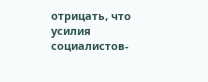отрицать, что усилия социалистов-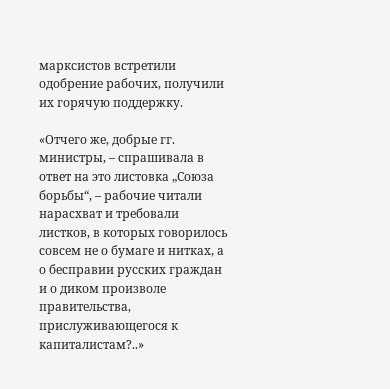марксистов встретили одобрение рабочих, получили их горячую поддержку.

«Отчего же, добрые гг. министры, – спрашивала в ответ на это листовка „Союза борьбы“, – рабочие читали нарасхват и требовали листков, в которых говорилось совсем не о бумаге и нитках, а о бесправии русских граждан и о диком произволе правительства, прислуживающегося к капиталистам?..»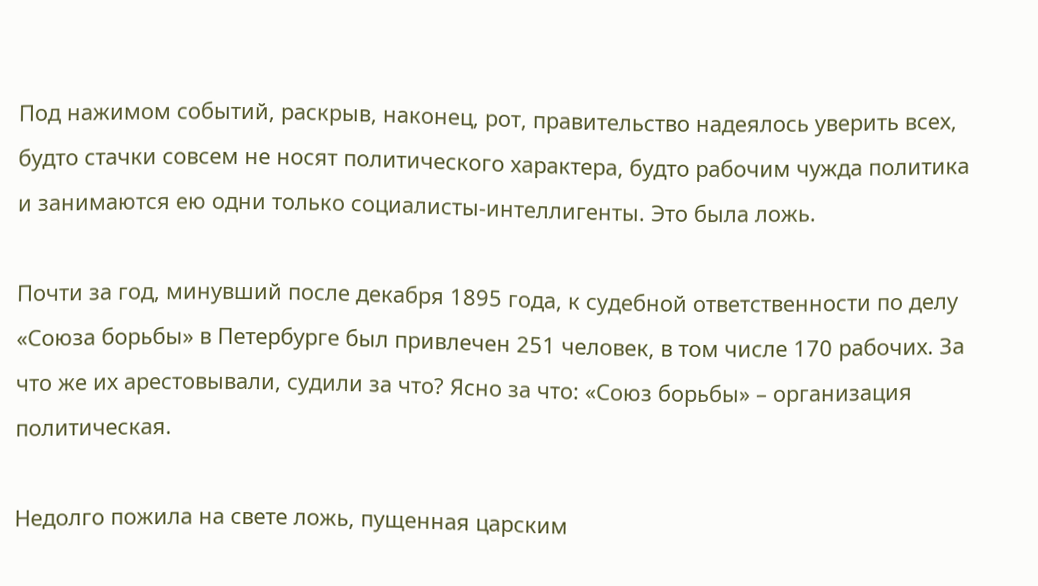Под нажимом событий, раскрыв, наконец, рот, правительство надеялось уверить всех, будто стачки совсем не носят политического характера, будто рабочим чужда политика и занимаются ею одни только социалисты-интеллигенты. Это была ложь.

Почти за год, минувший после декабря 1895 года, к судебной ответственности по делу «Союза борьбы» в Петербурге был привлечен 251 человек, в том числе 170 рабочих. За что же их арестовывали, судили за что? Ясно за что: «Союз борьбы» – организация политическая.

Недолго пожила на свете ложь, пущенная царским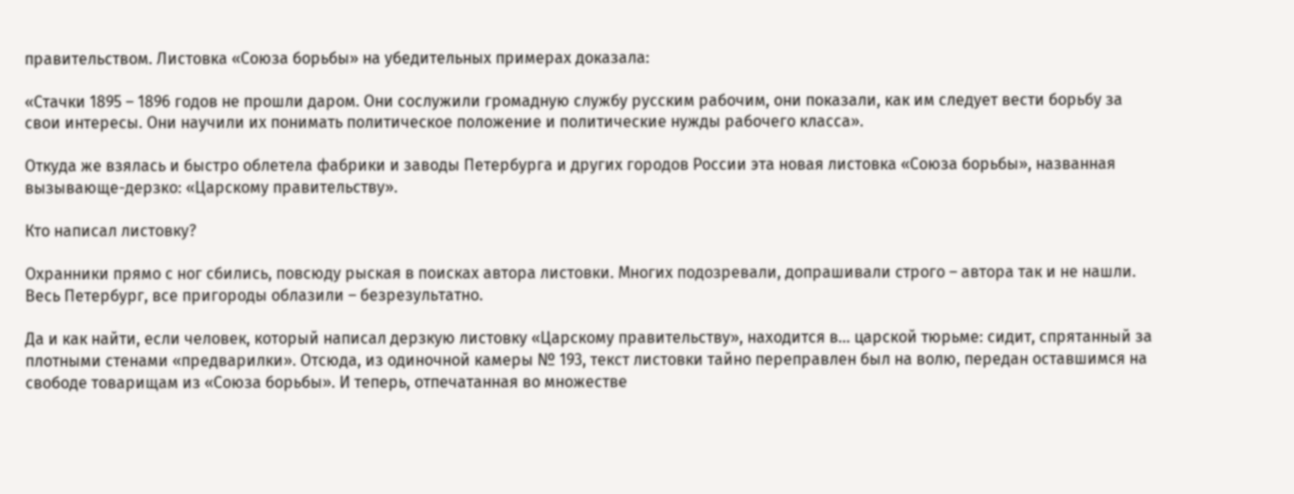правительством. Листовка «Союза борьбы» на убедительных примерах доказала:

«Стачки 1895 – 1896 годов не прошли даром. Они сослужили громадную службу русским рабочим, они показали, как им следует вести борьбу за свои интересы. Они научили их понимать политическое положение и политические нужды рабочего класса».

Откуда же взялась и быстро облетела фабрики и заводы Петербурга и других городов России эта новая листовка «Союза борьбы», названная вызывающе-дерзко: «Царскому правительству».

Кто написал листовку?

Охранники прямо с ног сбились, повсюду рыская в поисках автора листовки. Многих подозревали, допрашивали строго – автора так и не нашли. Весь Петербург, все пригороды облазили – безрезультатно.

Да и как найти, если человек, который написал дерзкую листовку «Царскому правительству», находится в… царской тюрьме: сидит, спрятанный за плотными стенами «предварилки». Отсюда, из одиночной камеры № 193, текст листовки тайно переправлен был на волю, передан оставшимся на свободе товарищам из «Союза борьбы». И теперь, отпечатанная во множестве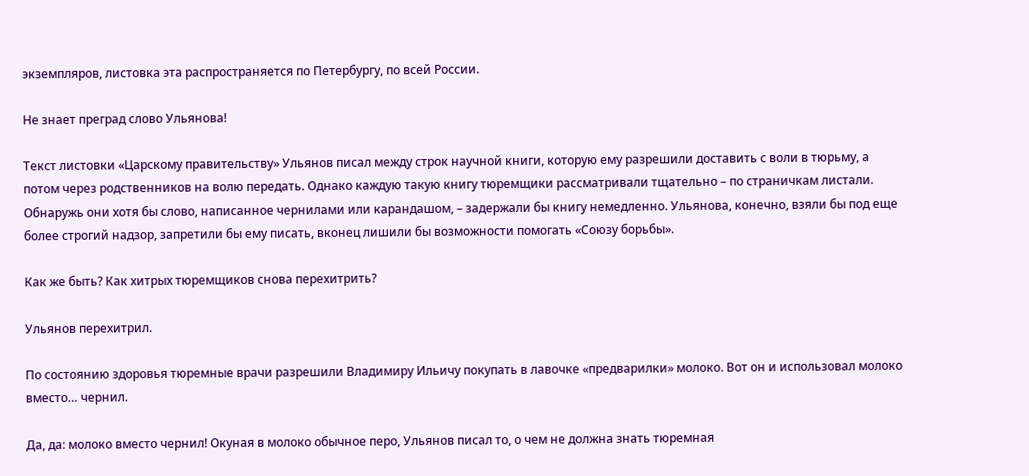экземпляров, листовка эта распространяется по Петербургу, по всей России.

Не знает преград слово Ульянова!

Текст листовки «Царскому правительству» Ульянов писал между строк научной книги, которую ему разрешили доставить с воли в тюрьму, а потом через родственников на волю передать. Однако каждую такую книгу тюремщики рассматривали тщательно – по страничкам листали. Обнаружь они хотя бы слово, написанное чернилами или карандашом, – задержали бы книгу немедленно. Ульянова, конечно, взяли бы под еще более строгий надзор, запретили бы ему писать, вконец лишили бы возможности помогать «Союзу борьбы».

Как же быть? Как хитрых тюремщиков снова перехитрить?

Ульянов перехитрил.

По состоянию здоровья тюремные врачи разрешили Владимиру Ильичу покупать в лавочке «предварилки» молоко. Вот он и использовал молоко вместо… чернил.

Да, да: молоко вместо чернил! Окуная в молоко обычное перо, Ульянов писал то, о чем не должна знать тюремная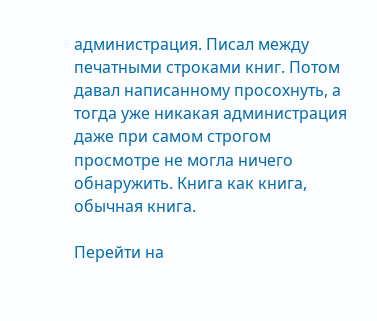администрация. Писал между печатными строками книг. Потом давал написанному просохнуть, а тогда уже никакая администрация даже при самом строгом просмотре не могла ничего обнаружить. Книга как книга, обычная книга.

Перейти на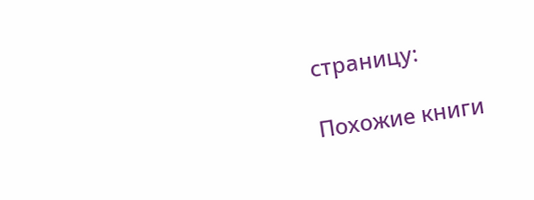страницу:

Похожие книги